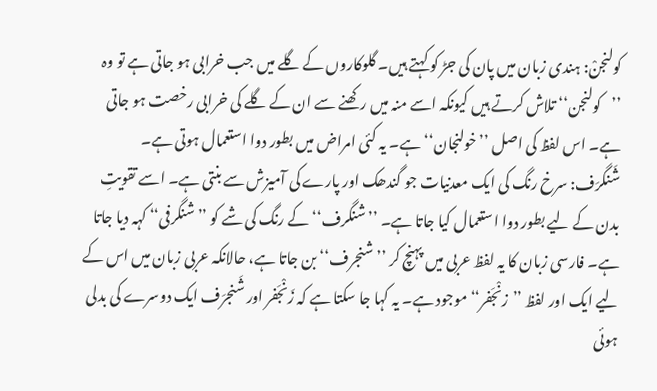کولنجنْ: ہندی زبان میں پان کی جڑ کو کہتے ہیں۔ گلوکاروں کے گلے میں جب خرابی ہو جاتی ہے تو وہ ’’کولنجن‘‘ تلاش کرتے ہیں کیونکہ اسے منہ میں رکھنے سے ان کے گلے کی خرابی رخصت ہو جاتی ہے۔ اس لفظ کی اصل ’’خولنجان‘‘ ہے۔ یہ کئی امراض میں بطور دوا استعمال ہوتی ہے۔
شَنگرَف: سرخ رنگ کی ایک معدنیات جو گندھک اور پارے کی آمیزش سے بنتی ہے۔ اسے تقویتِ بدن کے لیے بطور دوا استعمال کیا جاتا ہے۔ ’’شنگرف‘‘ کے رنگ کی شے کو ’’شنگرفی‘‘ کہہ دیا جاتا ہے۔ فارسی زبان کا یہ لفظ عربی میں پہنچ کر ’’شنجرف‘‘ بن جاتا ہے، حالانکہ عربی زبان میں اس کے لیے ایک اور لفظ ’’زنْجَفر‘‘ موجود ہے۔ یہ کہا جا سکتا ہے کہ زَنْجَفر اور شَنجرَف ایک دوسرے کی بدلی ہوئی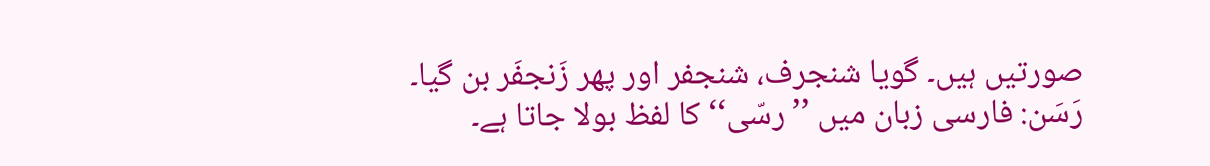صورتیں ہیں۔ گویا شنجرف، شنجفر اور پھر زَنجفَر بن گیا۔
رَسَن: فارسی زبان میں ’’رسّی‘‘ کا لفظ بولا جاتا ہے۔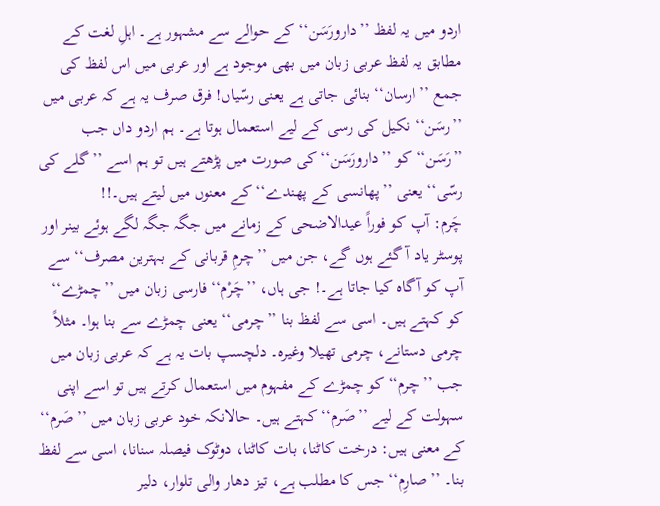اردو میں یہ لفظ ’’دارورَسَن‘‘ کے حوالے سے مشہور ہے۔ اہلِ لغت کے مطابق یہ لفظ عربی زبان میں بھی موجود ہے اور عربی میں اس لفظ کی جمع ’’ارسان‘‘ بنائی جاتی ہے یعنی رسّیاں! فرق صرف یہ ہے کہ عربی میں ’’رسَن‘‘ نکیل کی رسی کے لیے استعمال ہوتا ہے۔ ہم اردو داں جب ’’رَسَن‘‘ کو ’’دارورَسَن‘‘ کی صورت میں پڑھتے ہیں تو ہم اسے ’’گلے کی رسّی‘‘ یعنی ’’پھانسی کے پھندے‘‘ کے معنوں میں لیتے ہیں۔!!
چَرم: آپ کو فوراً عیدالاضحی کے زمانے میں جگہ جگہ لگے ہوئے بینر اور پوسٹر یاد آ گئے ہوں گے، جن میں ’’چرمِ قربانی کے بہترین مصرف‘‘ سے آپ کو آگاہ کیا جاتا ہے۔! جی ہاں، ’’چَرْم‘‘ فارسی زبان میں ’’چمڑے‘‘ کو کہتے ہیں۔ اسی سے لفظ بنا ’’چرمی‘‘ یعنی چمڑے سے بنا ہوا۔ مثلاً چرمی دستانے، چرمی تھیلا وغیرہ۔ دلچسپ بات یہ ہے کہ عربی زبان میں جب ’’چرم‘‘ کو چمڑے کے مفہوم میں استعمال کرتے ہیں تو اسے اپنی سہولت کے لیے ’’صَرم‘‘ کہتے ہیں۔ حالانکہ خود عربی زبان میں ’’صَرم‘‘ کے معنی ہیں: درخت کاٹنا، بات کاٹنا، دوٹوک فیصلہ سنانا، اسی سے لفظ بنا۔ ’’صارِم‘‘ جس کا مطلب ہے، تیز دھار والی تلوار، دلیر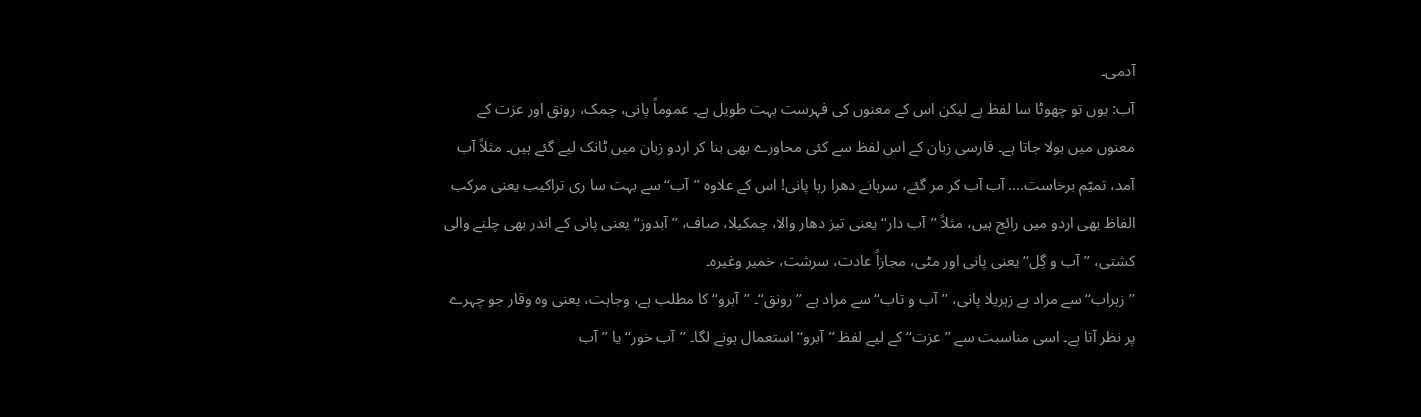آدمی۔
آب: یوں تو چھوٹا سا لفظ ہے لیکن اس کے معنوں کی فہرست بہت طویل ہے۔ عموماً پانی، چمک، رونق اور عزت کے معنوں میں بولا جاتا ہے۔ فارسی زبان کے اس لفظ سے کئی محاورے بھی بنا کر اردو زبان میں ٹانک لیے گئے ہیں۔ مثلاً آب آمد، تمیّم برخاست…. آب آب کر مر گئے، سرہانے دھرا رہا پانی! اس کے علاوہ ’’آب‘‘ سے بہت سا ری تراکیب یعنی مرکب الفاظ بھی اردو میں رائج ہیں، مثلاً ’’آب دار‘‘ یعنی تیز دھار والا، چمکیلا، صاف، ’’آبدوز‘‘ یعنی پانی کے اندر بھی چلنے والی کشتی، ’’آب و گِل‘‘ یعنی پانی اور مٹی، مجازاً عادت، سرشت، خمیر وغیرہ۔
’’زہراب‘‘ سے مراد ہے زہریلا پانی، ’’آب و تاب‘‘ سے مراد ہے ’’رونق‘‘۔ ’’آبرو‘‘ کا مطلب ہے، وجاہت، یعنی وہ وقار جو چہرے پر نظر آتا ہے۔ اسی مناسبت سے ’’عزت‘‘ کے لیے لفظ ’’آبرو‘‘ استعمال ہونے لگا۔ ’’آب خور‘‘ یا ’’آب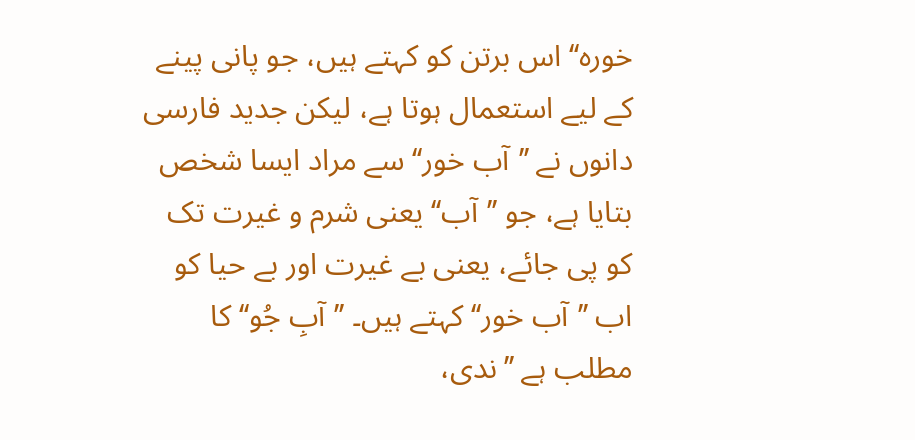خورہ‘‘ اس برتن کو کہتے ہیں، جو پانی پینے کے لیے استعمال ہوتا ہے، لیکن جدید فارسی دانوں نے ’’آب خور‘‘ سے مراد ایسا شخص بتایا ہے، جو ’’آب‘‘ یعنی شرم و غیرت تک کو پی جائے، یعنی بے غیرت اور بے حیا کو اب ’’آب خور‘‘ کہتے ہیں۔ ’’آبِ جُو‘‘ کا مطلب ہے ’’ندی،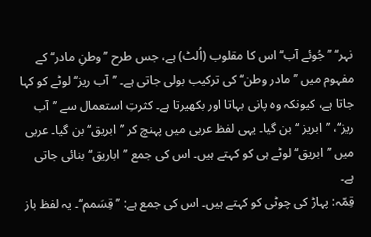نہر‘‘ ’’جُوئے آب‘‘ اس کا مقلوب (اُلٹ) ہے، جس طرح ’’وطنِ مادر‘‘ کے مفہوم میں ’’مادر وطن‘‘ کی ترکیب بولی جاتی ہے۔ ’’آب ریز‘‘ لوٹے کو کہا جاتا ہے، کیونکہ وہ پانی بہاتا اور بکھیرتا ہے۔ کثرتِ استعمال سے ’’آب ریز‘‘، ’’ابریز ‘‘ بن گیا۔ یہی لفظ عربی میں پہنچ کر ’’ابریق‘‘ بن گیا۔ عربی میں ’’ابریق‘‘ لوٹے ہی کو کہتے ہیں۔ اس کی جمع ’’اباریق‘‘ بنائی جاتی ہے۔
قِمّہ: پہاڑ کی چوٹی کو کہتے ہیں۔ اس کی جمع ہے: ’’قِسَمم‘‘۔ یہ لفظ باز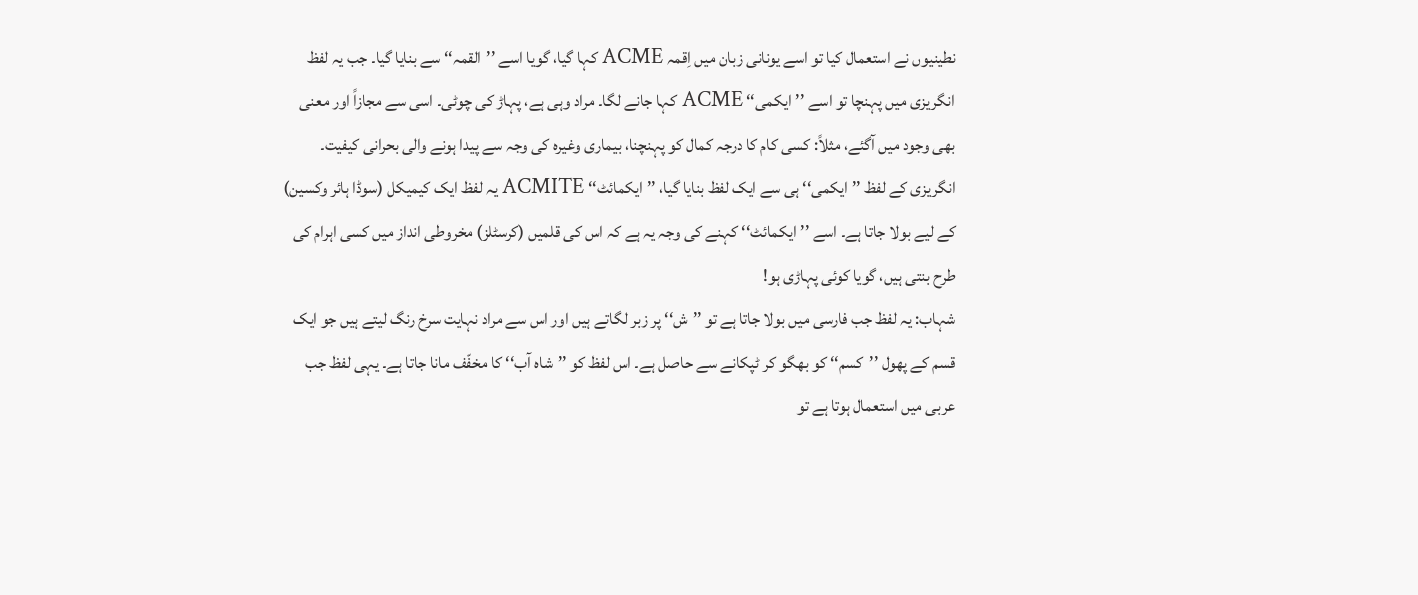نطینیوں نے استعمال کیا تو اسے یونانی زبان میں اِقمہ ACME کہا گیا، گویا اسے ’’القمہ‘‘ سے بنایا گیا۔ جب یہ لفظ انگریزی میں پہنچا تو اسے ’’ایکمی‘‘ ACME کہا جانے لگا۔ مراد وہی ہے، پہاڑ کی چوٹی۔ اسی سے مجازاً اور معنی بھی وجود میں آگئے، مثلاً: کسی کام کا درجہ کمال کو پہنچنا، بیماری وغیرہ کی وجہ سے پیدا ہونے والی بحرانی کیفیت۔ انگریزی کے لفظ ’’ایکمی‘‘ ہی سے ایک لفظ بنایا گیا، ’’ایکمائٹ‘‘ ACMITE یہ لفظ ایک کیمیکل (سوڈا ہائر وکسین) کے لیے بولا جاتا ہے۔ اسے ’’ایکمائٹ‘‘ کہنے کی وجہ یہ ہے کہ اس کی قلمیں (کرسٹلز) مخروطی انداز میں کسی اہرام کی طرح بنتی ہیں، گویا کوئی پہاڑی ہو!
شہاب: یہ لفظ جب فارسی میں بولا جاتا ہے تو ’’ش‘‘ پر زبر لگاتے ہیں اور اس سے مراد نہایت سرخ رنگ لیتے ہیں جو ایک قسم کے پھول ’’کسم‘‘ کو بھگو کر ٹپکانے سے حاصل ہے۔ اس لفظ کو ’’شاہ آب‘‘ کا مخفّف مانا جاتا ہے۔ یہی لفظ جب عربی میں استعمال ہوتا ہے تو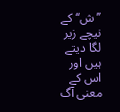’’ش‘‘ کے نیچے زیر لگا دیتے ہیں اور اس کے معنی آگ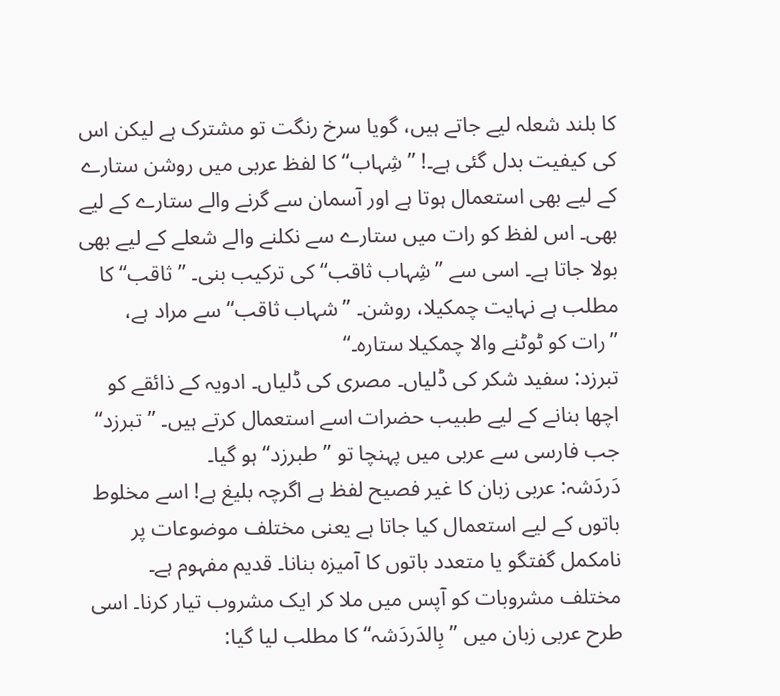کا بلند شعلہ لیے جاتے ہیں، گویا سرخ رنگت تو مشترک ہے لیکن اس کی کیفیت بدل گئی ہے۔! ’’شِہاب‘‘ کا لفظ عربی میں روشن ستارے کے لیے بھی استعمال ہوتا ہے اور آسمان سے گرنے والے ستارے کے لیے بھی۔ اس لفظ کو رات میں ستارے سے نکلنے والے شعلے کے لیے بھی بولا جاتا ہے۔ اسی سے ’’شِہاب ثاقب‘‘ کی ترکیب بنی۔ ’’ثاقب‘‘ کا مطلب ہے نہایت چمکیلا، روشن۔ ’’شہاب ثاقب‘‘ سے مراد ہے، ’’رات کو ٹوٹنے والا چمکیلا ستارہ۔‘‘
تبرزد: سفید شکر کی ڈلیاں۔ مصری کی ڈلیاں۔ ادویہ کے ذائقے کو اچھا بنانے کے لیے طبیب حضرات اسے استعمال کرتے ہیں۔ ’’تبرزد‘‘ جب فارسی سے عربی میں پہنچا تو ’’طبرزد‘‘ ہو گیا۔
دَردَشہ: عربی زبان کا غیر فصیح لفظ ہے اگرچہ بلیغ ہے! اسے مخلوط باتوں کے لیے استعمال کیا جاتا ہے یعنی مختلف موضوعات پر نامکمل گفتگو یا متعدد باتوں کا آمیزہ بنانا۔ قدیم مفہوم ہے۔ مختلف مشروبات کو آپس میں ملا کر ایک مشروب تیار کرنا۔ اسی طرح عربی زبان میں ’’بِالدَردَشہ‘‘ کا مطلب لیا گیا: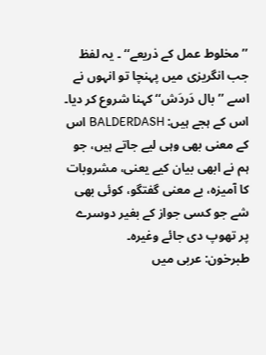’’مخلوط عمل کے ذریعے‘‘ ۔ یہ لفظ جب انگریزی میں پہنچا تو انہوں نے اسے ’’بال دَردَش‘‘ کہنا شروع کر دیا۔ اس کے ہجے ہیں: BALDERDASH اس کے معنی بھی وہی لیے جاتے ہیں، جو ہم نے ابھی بیان کیے یعنی، مشروبات کا آمیزہ، بے معنی گفتگو، کوئی بھی شے جو کسی جواز کے بغیر دوسرے پر تھوپ دی جائے وغیرہ۔
طبرخون: عربی میں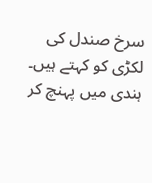سرخ صندل کی لکڑی کو کہتے ہیں۔ ہندی میں پہنچ کر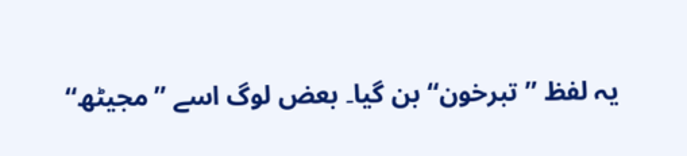یہ لفظ ’’تبرخون‘‘ بن گیا۔ بعض لوگ اسے ’’مجیٹھ‘‘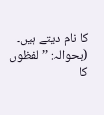کا نام دیتے ہیں۔
(بحوالہ: ’’لفظوں کا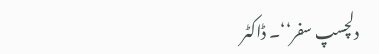دلچسپ سفر‘‘۔ ڈاکٹر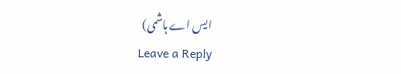ایس اے ہاشمی)
Leave a Reply